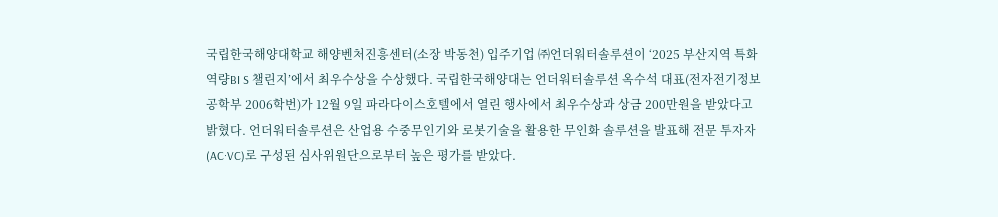국립한국해양대학교 해양벤처진흥센터(소장 박동천) 입주기업 ㈜언더워터솔루션이 ‘2025 부산지역 특화역량BI S 챌린지’에서 최우수상을 수상했다. 국립한국해양대는 언더워터솔루션 옥수석 대표(전자전기정보공학부 2006학번)가 12월 9일 파라다이스호텔에서 열린 행사에서 최우수상과 상금 200만원을 받았다고 밝혔다. 언더워터솔루션은 산업용 수중무인기와 로봇기술을 활용한 무인화 솔루션을 발표해 전문 투자자(AC·VC)로 구성된 심사위원단으로부터 높은 평가를 받았다.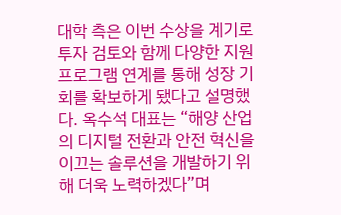대학 측은 이번 수상을 계기로 투자 검토와 함께 다양한 지원 프로그램 연계를 통해 성장 기회를 확보하게 됐다고 설명했다. 옥수석 대표는 “해양 산업의 디지털 전환과 안전 혁신을 이끄는 솔루션을 개발하기 위해 더욱 노력하겠다”며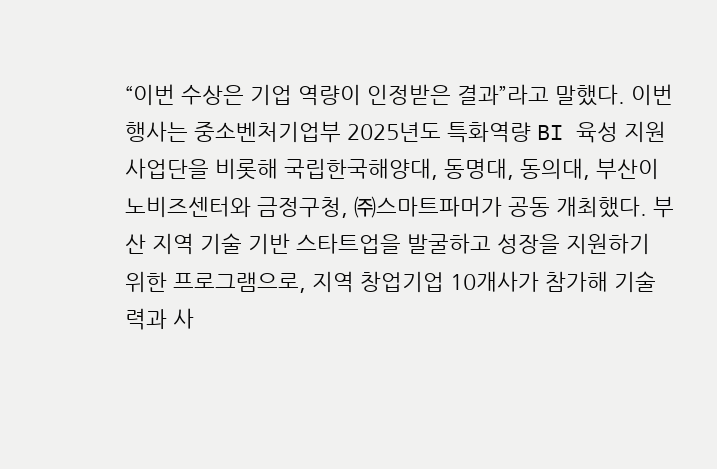“이번 수상은 기업 역량이 인정받은 결과”라고 말했다. 이번 행사는 중소벤처기업부 2025년도 특화역량 BI 육성 지원사업단을 비롯해 국립한국해양대, 동명대, 동의대, 부산이노비즈센터와 금정구청, ㈜스마트파머가 공동 개최했다. 부산 지역 기술 기반 스타트업을 발굴하고 성장을 지원하기 위한 프로그램으로, 지역 창업기업 10개사가 참가해 기술력과 사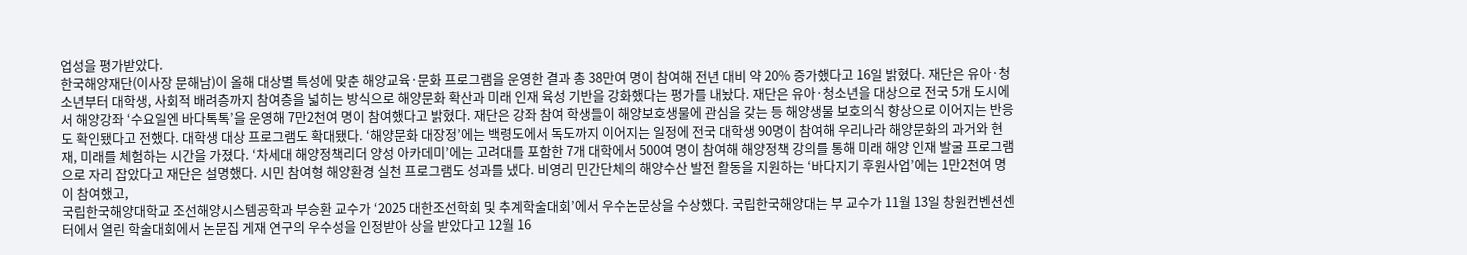업성을 평가받았다.
한국해양재단(이사장 문해남)이 올해 대상별 특성에 맞춘 해양교육·문화 프로그램을 운영한 결과 총 38만여 명이 참여해 전년 대비 약 20% 증가했다고 16일 밝혔다. 재단은 유아·청소년부터 대학생, 사회적 배려층까지 참여층을 넓히는 방식으로 해양문화 확산과 미래 인재 육성 기반을 강화했다는 평가를 내놨다. 재단은 유아·청소년을 대상으로 전국 5개 도시에서 해양강좌 ‘수요일엔 바다톡톡’을 운영해 7만2천여 명이 참여했다고 밝혔다. 재단은 강좌 참여 학생들이 해양보호생물에 관심을 갖는 등 해양생물 보호의식 향상으로 이어지는 반응도 확인됐다고 전했다. 대학생 대상 프로그램도 확대됐다. ‘해양문화 대장정’에는 백령도에서 독도까지 이어지는 일정에 전국 대학생 90명이 참여해 우리나라 해양문화의 과거와 현재, 미래를 체험하는 시간을 가졌다. ‘차세대 해양정책리더 양성 아카데미’에는 고려대를 포함한 7개 대학에서 500여 명이 참여해 해양정책 강의를 통해 미래 해양 인재 발굴 프로그램으로 자리 잡았다고 재단은 설명했다. 시민 참여형 해양환경 실천 프로그램도 성과를 냈다. 비영리 민간단체의 해양수산 발전 활동을 지원하는 ‘바다지기 후원사업’에는 1만2천여 명이 참여했고,
국립한국해양대학교 조선해양시스템공학과 부승환 교수가 ‘2025 대한조선학회 및 추계학술대회’에서 우수논문상을 수상했다. 국립한국해양대는 부 교수가 11월 13일 창원컨벤션센터에서 열린 학술대회에서 논문집 게재 연구의 우수성을 인정받아 상을 받았다고 12월 16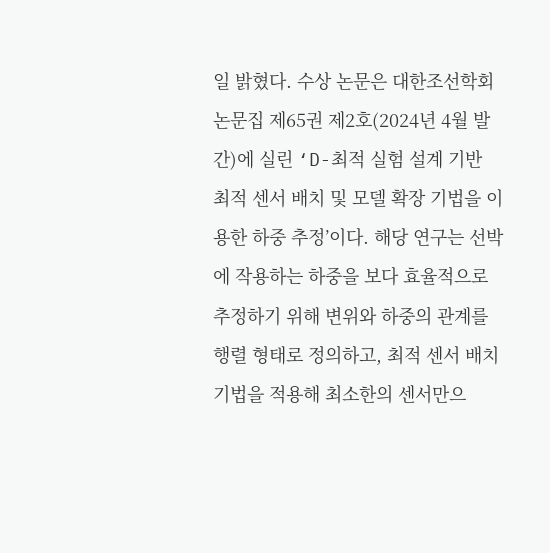일 밝혔다. 수상 논문은 대한조선학회 논문집 제65권 제2호(2024년 4월 발간)에 실린 ‘D-최적 실험 설계 기반 최적 센서 배치 및 모델 확장 기법을 이용한 하중 추정’이다. 해당 연구는 선박에 작용하는 하중을 보다 효율적으로 추정하기 위해 변위와 하중의 관계를 행렬 형태로 정의하고, 최적 센서 배치 기법을 적용해 최소한의 센서만으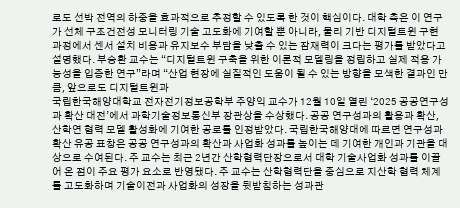로도 선박 전역의 하중을 효과적으로 추정할 수 있도록 한 것이 핵심이다. 대학 측은 이 연구가 선체 구조건전성 모니터링 기술 고도화에 기여할 뿐 아니라, 물리 기반 디지털트윈 구현 과정에서 센서 설치 비용과 유지보수 부담을 낮출 수 있는 잠재력이 크다는 평가를 받았다고 설명했다. 부승환 교수는 “디지털트윈 구축을 위한 이론적 모델링을 정립하고 실제 적용 가능성을 입증한 연구”라며 “산업 현장에 실질적인 도움이 될 수 있는 방향을 모색한 결과인 만큼, 앞으로도 디지털트윈과
국립한국해양대학교 전자전기정보공학부 주양익 교수가 12월 10일 열린 ‘2025 공공연구성과 확산 대전’에서 과학기술정보통신부 장관상을 수상했다. 공공 연구성과의 활용과 확산, 산학연 협력 모델 활성화에 기여한 공로를 인정받았다. 국립한국해양대에 따르면 연구성과 확산 유공 표창은 공공 연구성과의 확산과 사업화 성과를 높이는 데 기여한 개인과 기관을 대상으로 수여된다. 주 교수는 최근 2년간 산학협력단장으로서 대학 기술사업화 성과를 이끌어 온 점이 주요 평가 요소로 반영됐다. 주 교수는 산학협력단을 중심으로 지산학 협력 체계를 고도화하며 기술이전과 사업화의 성장을 뒷받침하는 성과관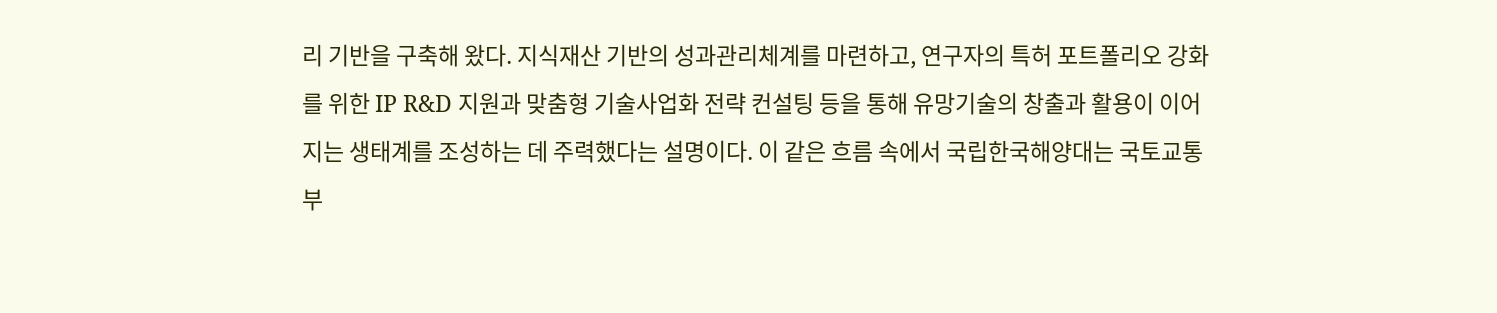리 기반을 구축해 왔다. 지식재산 기반의 성과관리체계를 마련하고, 연구자의 특허 포트폴리오 강화를 위한 IP R&D 지원과 맞춤형 기술사업화 전략 컨설팅 등을 통해 유망기술의 창출과 활용이 이어지는 생태계를 조성하는 데 주력했다는 설명이다. 이 같은 흐름 속에서 국립한국해양대는 국토교통부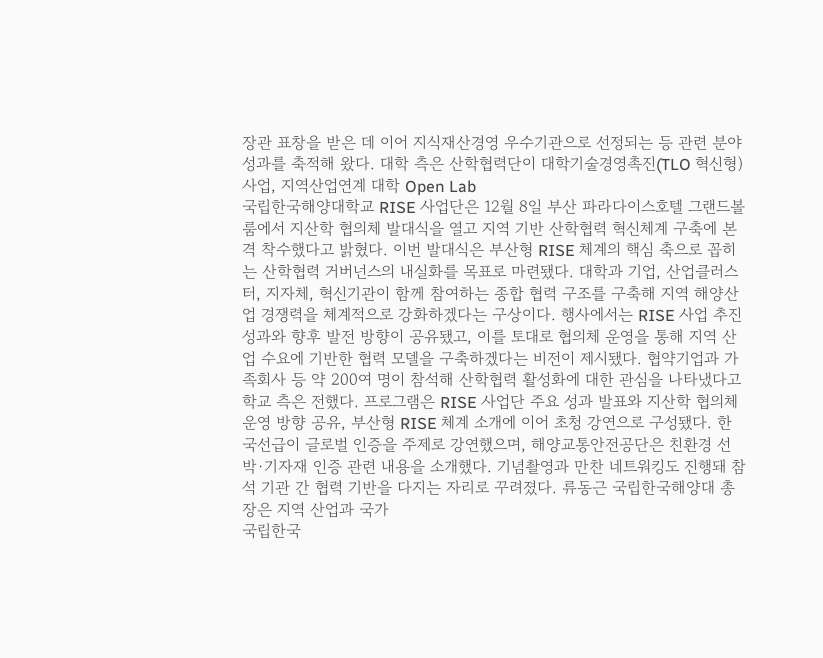장관 표창을 받은 데 이어 지식재산경영 우수기관으로 선정되는 등 관련 분야 성과를 축적해 왔다. 대학 측은 산학협력단이 대학기술경영촉진(TLO 혁신형)사업, 지역산업연계 대학 Open Lab
국립한국해양대학교 RISE 사업단은 12월 8일 부산 파라다이스호텔 그랜드볼룸에서 지산학 협의체 발대식을 열고 지역 기반 산학협력 혁신체계 구축에 본격 착수했다고 밝혔다. 이번 발대식은 부산형 RISE 체계의 핵심 축으로 꼽히는 산학협력 거버넌스의 내실화를 목표로 마련됐다. 대학과 기업, 산업클러스터, 지자체, 혁신기관이 함께 참여하는 종합 협력 구조를 구축해 지역 해양산업 경쟁력을 체계적으로 강화하겠다는 구상이다. 행사에서는 RISE 사업 추진 성과와 향후 발전 방향이 공유됐고, 이를 토대로 협의체 운영을 통해 지역 산업 수요에 기반한 협력 모델을 구축하겠다는 비전이 제시됐다. 협약기업과 가족회사 등 약 200여 명이 참석해 산학협력 활성화에 대한 관심을 나타냈다고 학교 측은 전했다. 프로그램은 RISE 사업단 주요 성과 발표와 지산학 협의체 운영 방향 공유, 부산형 RISE 체계 소개에 이어 초청 강연으로 구성됐다. 한국선급이 글로벌 인증을 주제로 강연했으며, 해양교통안전공단은 친환경 선박·기자재 인증 관련 내용을 소개했다. 기념촬영과 만찬 네트워킹도 진행돼 참석 기관 간 협력 기반을 다지는 자리로 꾸려졌다. 류동근 국립한국해양대 총장은 지역 산업과 국가
국립한국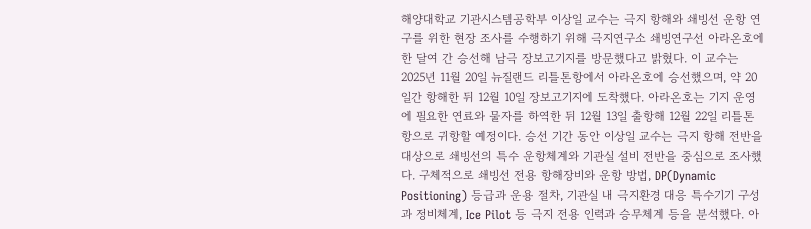해양대학교 기관시스템공학부 이상일 교수는 극지 항해와 쇄빙선 운항 연구를 위한 현장 조사를 수행하기 위해 극지연구소 쇄빙연구선 아라온호에 한 달여 간 승선해 남극 장보고기지를 방문했다고 밝혔다. 이 교수는 2025년 11월 20일 뉴질랜드 리틀톤항에서 아라온호에 승선했으며, 약 20일간 항해한 뒤 12월 10일 장보고기지에 도착했다. 아라온호는 기지 운영에 필요한 연료와 물자를 하역한 뒤 12월 13일 출항해 12월 22일 리틀톤항으로 귀항할 예정이다. 승선 기간 동안 이상일 교수는 극지 항해 전반을 대상으로 쇄빙선의 특수 운항체계와 기관실 설비 전반을 중심으로 조사했다. 구체적으로 쇄빙선 전용 항해장비와 운항 방법, DP(Dynamic Positioning) 등급과 운용 절차, 기관실 내 극지환경 대응 특수기기 구성과 정비체계, Ice Pilot 등 극지 전용 인력과 승무체계 등을 분석했다. 아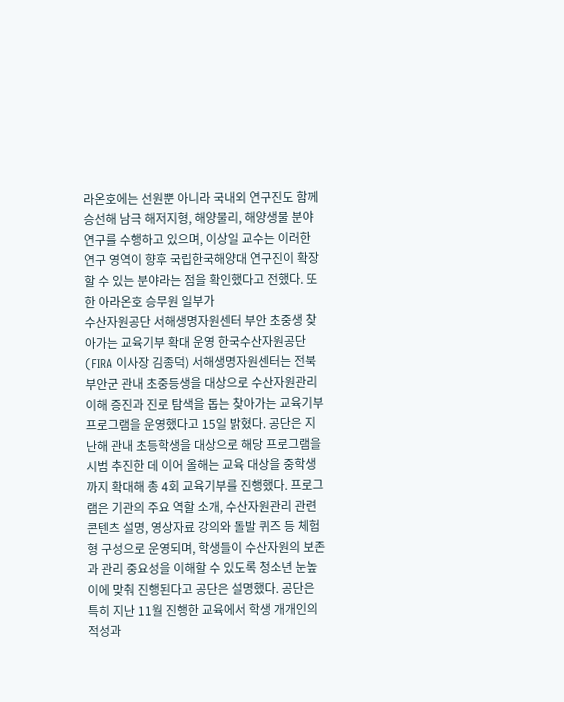라온호에는 선원뿐 아니라 국내외 연구진도 함께 승선해 남극 해저지형, 해양물리, 해양생물 분야 연구를 수행하고 있으며, 이상일 교수는 이러한 연구 영역이 향후 국립한국해양대 연구진이 확장할 수 있는 분야라는 점을 확인했다고 전했다. 또한 아라온호 승무원 일부가
수산자원공단 서해생명자원센터 부안 초중생 찾아가는 교육기부 확대 운영 한국수산자원공단(FIRA 이사장 김종덕) 서해생명자원센터는 전북 부안군 관내 초중등생을 대상으로 수산자원관리 이해 증진과 진로 탐색을 돕는 찾아가는 교육기부 프로그램을 운영했다고 15일 밝혔다. 공단은 지난해 관내 초등학생을 대상으로 해당 프로그램을 시범 추진한 데 이어 올해는 교육 대상을 중학생까지 확대해 총 4회 교육기부를 진행했다. 프로그램은 기관의 주요 역할 소개, 수산자원관리 관련 콘텐츠 설명, 영상자료 강의와 돌발 퀴즈 등 체험형 구성으로 운영되며, 학생들이 수산자원의 보존과 관리 중요성을 이해할 수 있도록 청소년 눈높이에 맞춰 진행된다고 공단은 설명했다. 공단은 특히 지난 11월 진행한 교육에서 학생 개개인의 적성과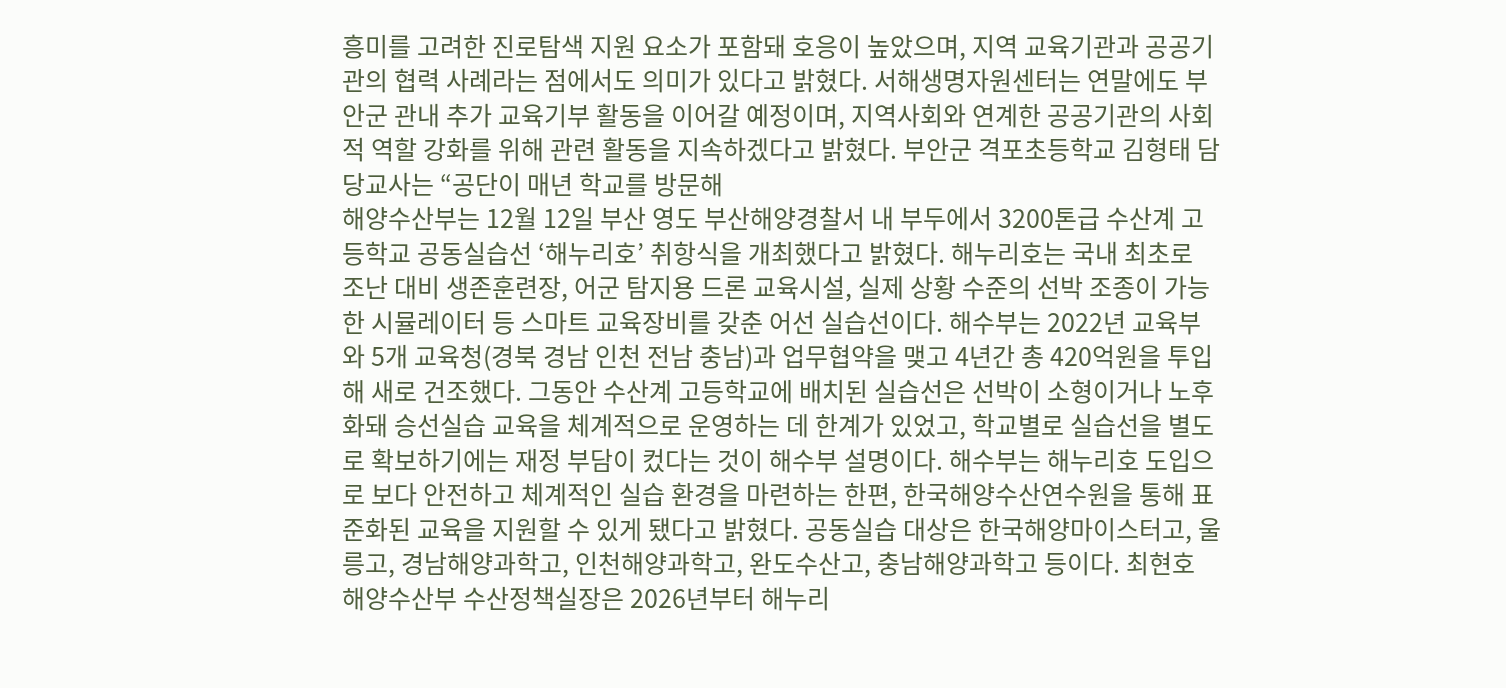흥미를 고려한 진로탐색 지원 요소가 포함돼 호응이 높았으며, 지역 교육기관과 공공기관의 협력 사례라는 점에서도 의미가 있다고 밝혔다. 서해생명자원센터는 연말에도 부안군 관내 추가 교육기부 활동을 이어갈 예정이며, 지역사회와 연계한 공공기관의 사회적 역할 강화를 위해 관련 활동을 지속하겠다고 밝혔다. 부안군 격포초등학교 김형태 담당교사는 “공단이 매년 학교를 방문해
해양수산부는 12월 12일 부산 영도 부산해양경찰서 내 부두에서 3200톤급 수산계 고등학교 공동실습선 ‘해누리호’ 취항식을 개최했다고 밝혔다. 해누리호는 국내 최초로 조난 대비 생존훈련장, 어군 탐지용 드론 교육시설, 실제 상황 수준의 선박 조종이 가능한 시뮬레이터 등 스마트 교육장비를 갖춘 어선 실습선이다. 해수부는 2022년 교육부와 5개 교육청(경북 경남 인천 전남 충남)과 업무협약을 맺고 4년간 총 420억원을 투입해 새로 건조했다. 그동안 수산계 고등학교에 배치된 실습선은 선박이 소형이거나 노후화돼 승선실습 교육을 체계적으로 운영하는 데 한계가 있었고, 학교별로 실습선을 별도로 확보하기에는 재정 부담이 컸다는 것이 해수부 설명이다. 해수부는 해누리호 도입으로 보다 안전하고 체계적인 실습 환경을 마련하는 한편, 한국해양수산연수원을 통해 표준화된 교육을 지원할 수 있게 됐다고 밝혔다. 공동실습 대상은 한국해양마이스터고, 울릉고, 경남해양과학고, 인천해양과학고, 완도수산고, 충남해양과학고 등이다. 최현호 해양수산부 수산정책실장은 2026년부터 해누리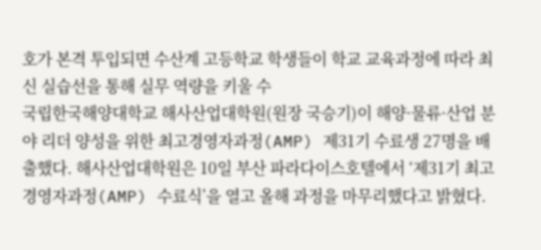호가 본격 투입되면 수산계 고등학교 학생들이 학교 교육과정에 따라 최신 실습선을 통해 실무 역량을 키울 수
국립한국해양대학교 해사산업대학원(원장 국승기)이 해양·물류·산업 분야 리더 양성을 위한 최고경영자과정(AMP) 제31기 수료생 27명을 배출했다. 해사산업대학원은 10일 부산 파라다이스호텔에서 ‘제31기 최고경영자과정(AMP) 수료식’을 열고 올해 과정을 마무리했다고 밝혔다.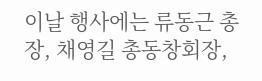이날 행사에는 류동근 총장, 채영길 총동창회장,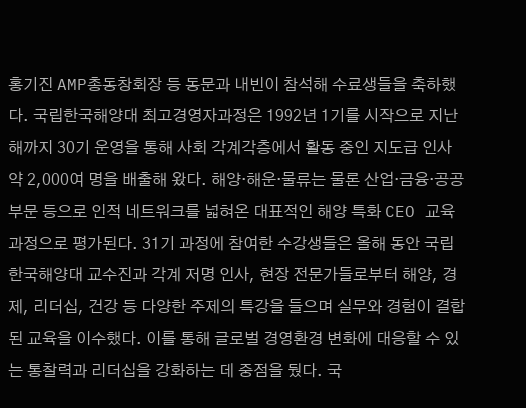홍기진 AMP총동창회장 등 동문과 내빈이 참석해 수료생들을 축하했다. 국립한국해양대 최고경영자과정은 1992년 1기를 시작으로 지난해까지 30기 운영을 통해 사회 각계각층에서 활동 중인 지도급 인사 약 2,000여 명을 배출해 왔다. 해양·해운·물류는 물론 산업·금융·공공부문 등으로 인적 네트워크를 넓혀온 대표적인 해양 특화 CEO 교육 과정으로 평가된다. 31기 과정에 참여한 수강생들은 올해 동안 국립한국해양대 교수진과 각계 저명 인사, 현장 전문가들로부터 해양, 경제, 리더십, 건강 등 다양한 주제의 특강을 들으며 실무와 경험이 결합된 교육을 이수했다. 이를 통해 글로벌 경영환경 변화에 대응할 수 있는 통찰력과 리더십을 강화하는 데 중점을 뒀다. 국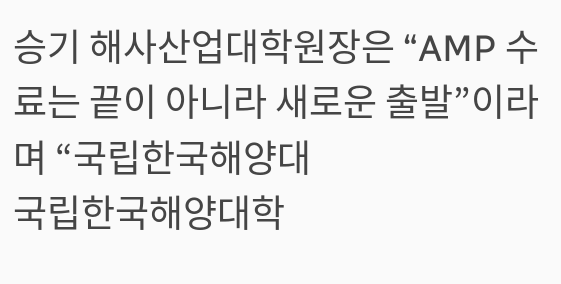승기 해사산업대학원장은 “AMP 수료는 끝이 아니라 새로운 출발”이라며 “국립한국해양대
국립한국해양대학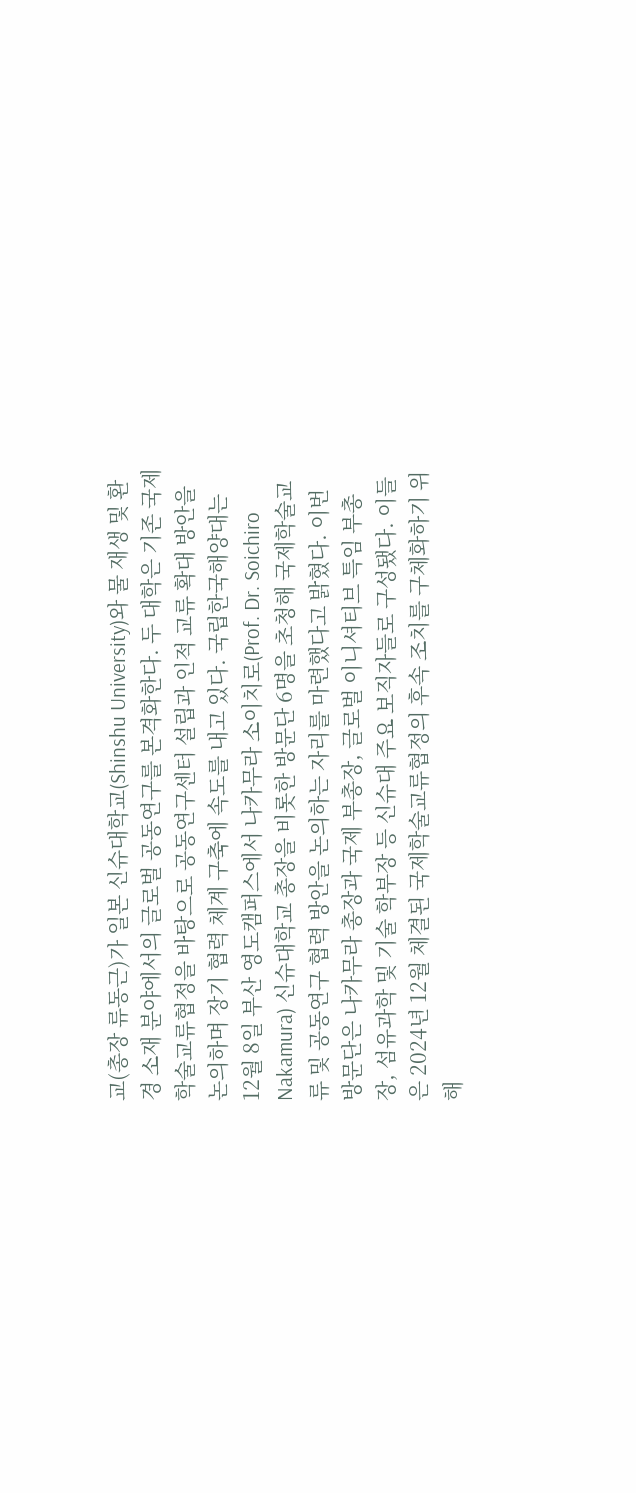교(총장 류동근)가 일본 신슈대학교(Shinshu University)와 물 재생 및 환경 소재 분야에서의 글로벌 공동연구를 본격화한다. 두 대학은 기존 국제학술교류협정을 바탕으로 공동연구센터 설립과 인적 교류 확대 방안을 논의하며 장기 협력 체계 구축에 속도를 내고 있다. 국립한국해양대는 12월 8일 부산 영도캠퍼스에서 나카무라 소이치로(Prof. Dr. Soichiro Nakamura) 신슈대학교 총장을 비롯한 방문단 6명을 초청해 국제학술교류 및 공동연구 협력 방안을 논의하는 자리를 마련했다고 밝혔다. 이번 방문단은 나카무라 총장과 국제 부총장, 글로벌 이니셔티브 특임 부총장, 섬유과학 및 기술 학부장 등 신슈대 주요 보직자들로 구성됐다. 이들은 2024년 12월 체결된 국제학술교류협정의 후속 조치를 구체화하기 위해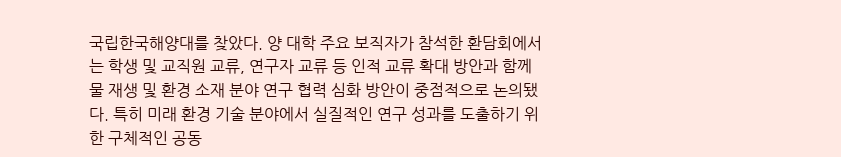국립한국해양대를 찾았다. 양 대학 주요 보직자가 참석한 환담회에서는 학생 및 교직원 교류, 연구자 교류 등 인적 교류 확대 방안과 함께 물 재생 및 환경 소재 분야 연구 협력 심화 방안이 중점적으로 논의됐다. 특히 미래 환경 기술 분야에서 실질적인 연구 성과를 도출하기 위한 구체적인 공동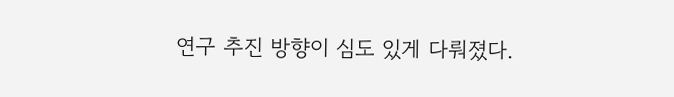연구 추진 방향이 심도 있게 다뤄졌다.